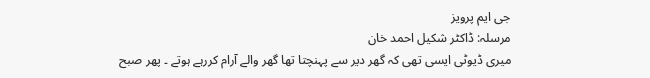جی ایم پرویز
مرسلہ: ڈاکٹر شکیل احمد خان
میری ڈیوٹی ایسی تھی کہ گھر دیر سے پہنچتا تھا گھر والے آرام کررہے ہوتے ۔ پھر صبح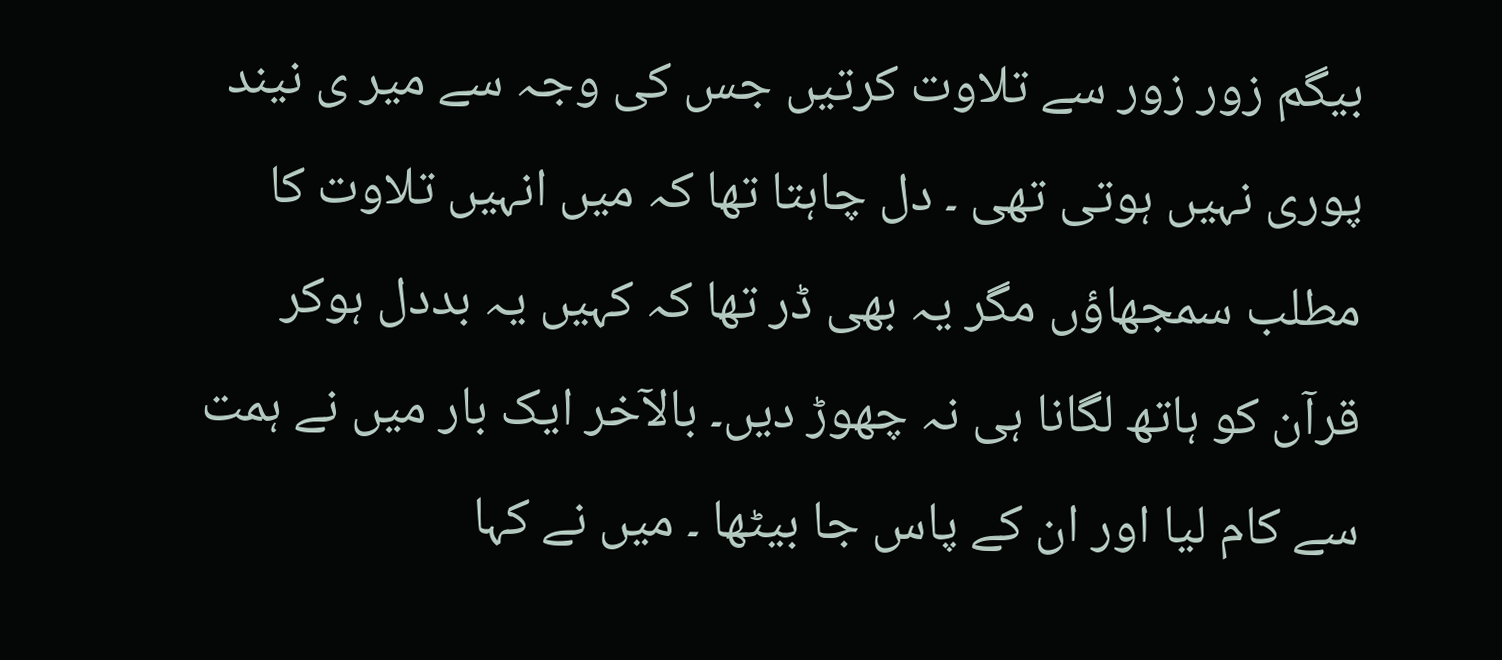بیگم زور زور سے تلاوت کرتیں جس کی وجہ سے میر ی نیند پوری نہیں ہوتی تھی ۔ دل چاہتا تھا کہ میں انہیں تلاوت کا مطلب سمجھاؤں مگر یہ بھی ڈر تھا کہ کہیں یہ بددل ہوکر قرآن کو ہاتھ لگانا ہی نہ چھوڑ دیں۔ بالآخر ایک بار میں نے ہمت سے کام لیا اور ان کے پاس جا بیٹھا ۔ میں نے کہا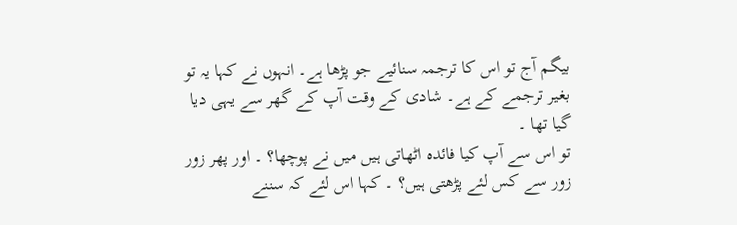بیگم آج تو اس کا ترجمہ سنائیے جو پڑھا ہے۔ انہوں نے کہا یہ تو بغیر ترجمے کے ہے۔ شادی کے وقت آپ کے گھر سے یہی دیا گیا تھا ۔
تو اس سے آپ کیا فائدہ اٹھاتی ہیں میں نے پوچھا؟ ۔ اور پھر زور زور سے کس لئے پڑھتی ہیں؟ ۔ کہا اس لئے کہ سننے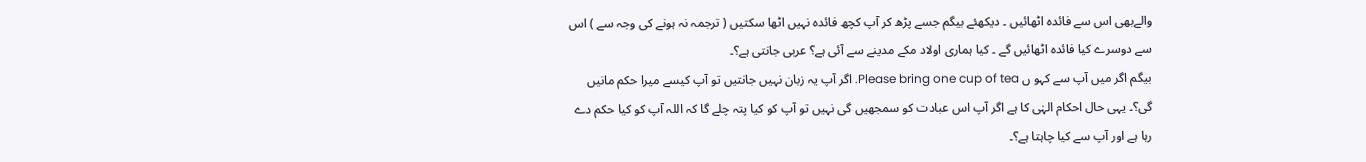والےبھی اس سے فائدہ اٹھائیں ۔ دیکھئے بیگم جسے پڑھ کر آپ کچھ فائدہ نہیں اٹھا سکتیں ( ترجمہ نہ ہونے کی وجہ سے ) اس سے دوسرے کیا فائدہ اٹھائیں گے ۔ کیا ہماری اولاد مکے مدینے سے آئی ہے؟ عربی جانتی ہے؟۔
بیگم اگر میں آپ سے کہو ں Please bring one cup of tea. اگر آپ یہ زبان نہیں جانتیں تو آپ کیسے میرا حکم مانیں گی؟۔ یہی حال احکام الہٰی کا ہے اگر آپ اس عبادت کو سمجھیں گی نہیں تو آپ کو کیا پتہ چلے گا کہ اللہ آپ کو کیا حکم دے رہا ہے اور آپ سے کیا چاہتا ہے؟۔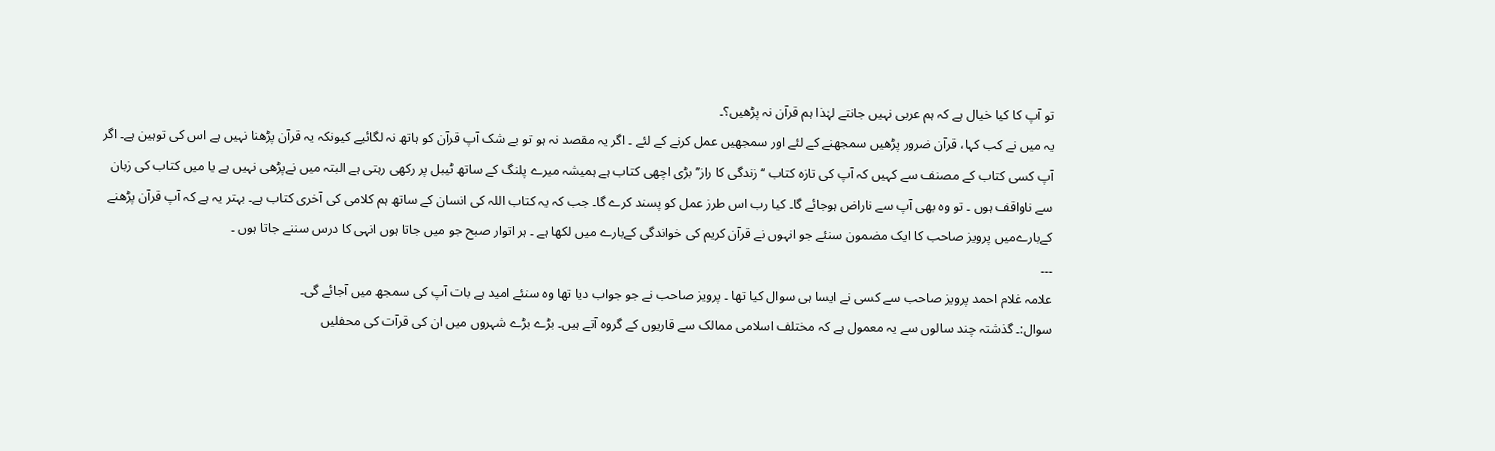تو آپ کا کیا خیال ہے کہ ہم عربی نہیں جانتے لہٰذا ہم قرآن نہ پڑھیں؟۔
یہ میں نے کب کہا، قرآن ضرور پڑھیں سمجھنے کے لئے اور سمجھیں عمل کرنے کے لئے ۔ اگر یہ مقصد نہ ہو تو بے شک آپ قرآن کو ہاتھ نہ لگائیے کیونکہ یہ قرآن پڑھنا نہیں ہے اس کی توہین ہے۔ اگر آپ کسی کتاب کے مصنف سے کہیں کہ آپ کی تازہ کتاب ‘‘ زندگی کا راز’’ بڑی اچھی کتاب ہے ہمیشہ میرے پلنگ کے ساتھ ٹیبل پر رکھی رہتی ہے البتہ میں نےپڑھی نہیں ہے یا میں کتاب کی زبان سے ناواقف ہوں ۔ تو وہ بھی آپ سے ناراض ہوجائے گا۔ کیا رب اس طرز عمل کو پسند کرے گا۔ جب کہ یہ کتاب اللہ کی انسان کے ساتھ ہم کلامی کی آخری کتاب ہے۔ بہتر یہ ہے کہ آپ قرآن پڑھنے کےبارےمیں پرویز صاحب کا ایک مضمون سنئے جو انہوں نے قرآن کریم کی خواندگی کےبارے میں لکھا ہے ۔ ہر اتوار صبح جو میں جاتا ہوں انہی کا درس سننے جاتا ہوں ۔
۔۔۔
علامہ غلام احمد پرویز صاحب سے کسی نے ایسا ہی سوال کیا تھا ۔ پرویز صاحب نے جو جواب دیا تھا وہ سنئے امید ہے بات آپ کی سمجھ میں آجائے گی۔
سوال:۔ گذشتہ چند سالوں سے یہ معمول ہے کہ مختلف اسلامی ممالک سے قاریوں کے گروہ آتے ہیں۔ بڑے بڑے شہروں میں ان کی قرآت کی محفلیں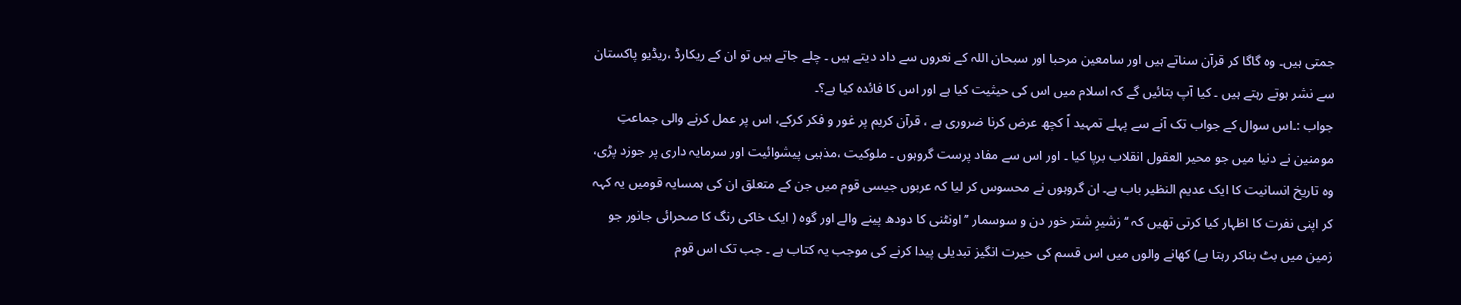جمتی ہیں۔ وہ گاگا کر قرآن سناتے ہیں اور سامعین مرحبا اور سبحان اللہ کے نعروں سے داد دیتے ہیں ۔ چلے جاتے ہیں تو ان کے ریکارڈ ،ریڈیو پاکستان سے نشر ہوتے رہتے ہیں ۔ کیا آپ بتائیں گے کہ اسلام میں اس کی حیثیت کیا ہے اور اس کا فائدہ کیا ہے؟۔
جواب :۔اس سوال کے جواب تک آنے سے پہلے تمہید اً کچھ عرض کرنا ضروری ہے ، قرآن کریم پر غور و فکر کرکے، اس پر عمل کرنے والی جماعتِ مومنین نے دنیا میں جو محیر العقول انقلاب برپا کیا ۔ اور اس سے مفاد پرست گروہوں ۔ ملوکیت ،مذہبی پیشوائیت اور سرمایہ داری پر جوزد پڑی، وہ تاریخ انسانیت کا ایک عدیم النظیر باب ہے۔ ان گروہوں نے محسوس کر لیا کہ عربوں جیسی قوم میں جن کے متعلق ان کی ہمسایہ قومیں یہ کہہ کر اپنی نفرت کا اظہار کیا کرتی تھیں کہ ‘‘ زشیرِ شتر خور دن و سوسمار ’’ اونٹنی کا دودھ پینے والے اور گوہ ( ایک خاکی رنگ کا صحرائی جانور جو زمین میں بٹ بناکر رہتا ہے) کھانے والوں میں اس قسم کی حیرت انگیز تبدیلی پیدا کرنے کی موجب یہ کتاب ہے ۔ جب تک اس قوم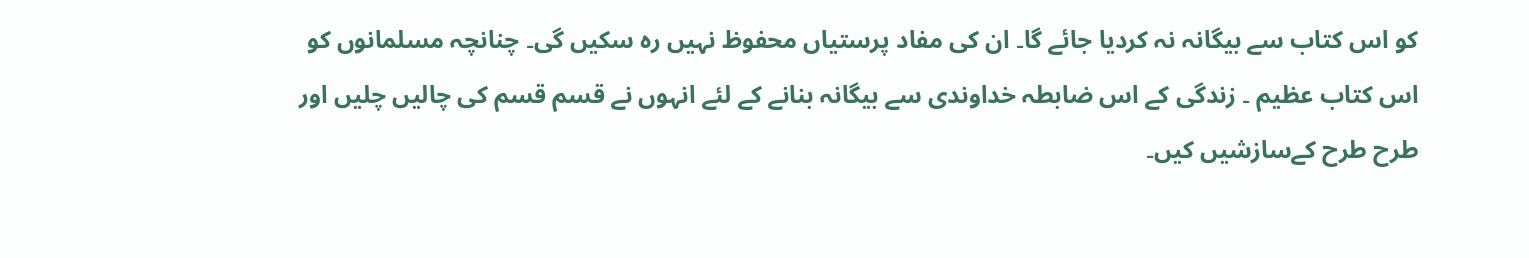کو اس کتاب سے بیگانہ نہ کردیا جائے گا۔ ان کی مفاد پرستیاں محفوظ نہیں رہ سکیں گی۔ چنانچہ مسلمانوں کو اس کتاب عظیم ۔ زندگی کے اس ضابطہ خداوندی سے بیگانہ بنانے کے لئے انہوں نے قسم قسم کی چالیں چلیں اور طرح طرح کےسازشیں کیں۔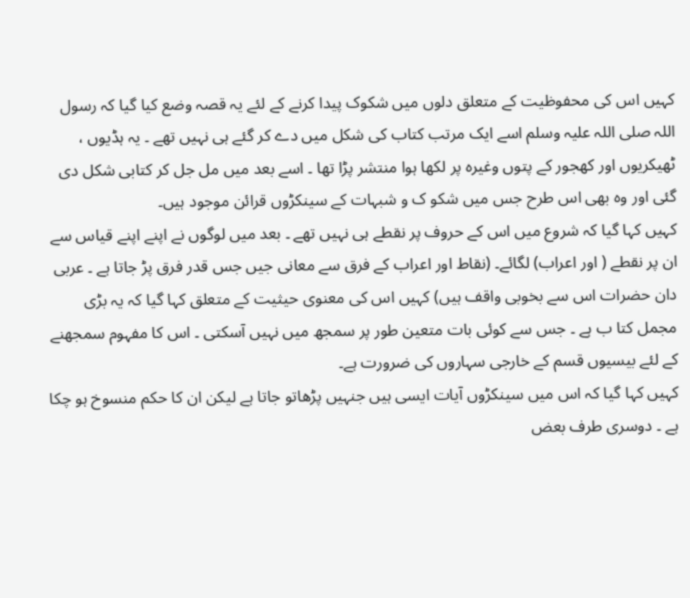کہیں اس کی محفوظیت کے متعلق دلوں میں شکوک پیدا کرنے کے لئے یہ قصہ وضع کیا گیا کہ رسول اللہ صلی اللہ علیہ وسلم اسے ایک مرتب کتاب کی شکل میں دے کر گئے ہی نہیں تھے ۔ یہ ہڈیوں ، ٹھیکریوں اور کھجور کے پتوں وغیرہ پر لکھا ہوا منتشر پڑا تھا ۔ اسے بعد میں مل جل کر کتابی شکل دی گئی اور وہ بھی اس طرح جس میں شکو ک و شبہات کے سینکڑوں قرائن موجود ہیں۔
کہیں کہا گیا کہ شروع میں اس کے حروف پر نقطے ہی نہیں تھے ۔ بعد میں لوگوں نے اپنے اپنے قیاس سے ان پر نقطے ( اور اعراب) لگائے۔ (نقاط اور اعراب کے فرق سے معانی جیں جس قدر فرق پڑ جاتا ہے ۔ عربی دان حضرات اس سے بخوبی واقف ہیں) کہیں اس کی معنوی حیثیت کے متعلق کہا گیا کہ یہ بڑی مجمل کتا ب ہے ۔ جس سے کوئی بات متعین طور پر سمجھ میں نہیں آسکتی ۔ اس کا مفہوم سمجھنے کے لئے بیسیوں قسم کے خارجی سہاروں کی ضرورت ہے۔
کہیں کہا گیا کہ اس میں سینکڑوں آیات ایسی ہیں جنہیں پڑھاتو جاتا ہے لیکن ان کا حکم منسوخ ہو چکا ہے ۔ دوسری طرف بعض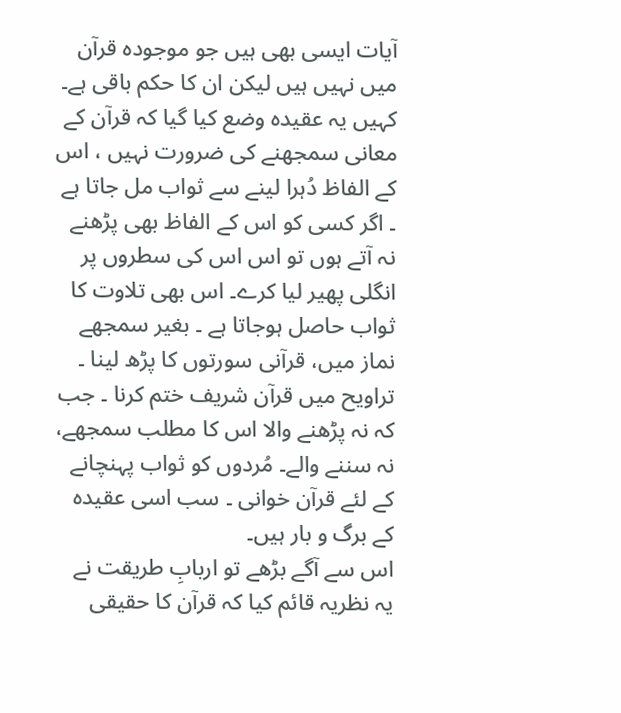آیات ایسی بھی ہیں جو موجودہ قرآن میں نہیں ہیں لیکن ان کا حکم باقی ہے۔
کہیں یہ عقیدہ وضع کیا گیا کہ قرآن کے معانی سمجھنے کی ضرورت نہیں ، اس کے الفاظ دُہرا لینے سے ثواب مل جاتا ہے ۔ اگر کسی کو اس کے الفاظ بھی پڑھنے نہ آتے ہوں تو اس اس کی سطروں پر انگلی پھیر لیا کرے۔ اس بھی تلاوت کا ثواب حاصل ہوجاتا ہے ۔ بغیر سمجھے نماز میں، قرآنی سورتوں کا پڑھ لینا ۔ تراویح میں قرآن شریف ختم کرنا ۔ جب کہ نہ پڑھنے والا اس کا مطلب سمجھے، نہ سننے والے۔ مُردوں کو ثواب پہنچانے کے لئے قرآن خوانی ۔ سب اسی عقیدہ کے برگ و بار ہیں۔
اس سے آگے بڑھے تو اربابِ طریقت نے یہ نظریہ قائم کیا کہ قرآن کا حقیقی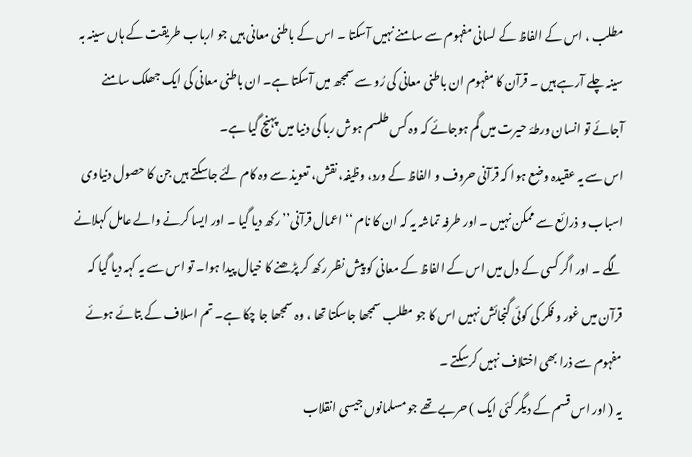مطلب ، اس کے الفاظ کے لسانی مفہوم سے سامنے نہیں آسکتا ۔ اس کے باطنی معانی ہیں جو ارباب طریقت کے ہاں سینہ بہ سینہ چلے آرہے ہیں ۔ قرآن کا مفہوم ان باطنی معانی کی رُو سے سمجھ میں آسکتا ہے۔ ان باطنی معانی کی ایک جھلک سامنے آجائے تو انسان ورطۂ حیرت میں گم ہوجائے کہ وہ کس طلسم ہوش ربا کی دنیا میں پہنچ گیا ہے۔
اس سے یہ عقیدہ وضع ہوا کہ قرآنی حروف و الفاظ کے ورد، وظیفہ، نقش، تعویذ سے وہ کام لئے جاسکتے ہیں جن کا حصول دنیاوی اسباب و ذرائع سے ممکن نہیں ۔ اور طرفہ تماشہ یہ کہ ان کا نام ‘‘ اعمال قرآنی’’ رکھ دیا گیا ۔ اور ایسا کرنے والے عامل کہلانے لگے ۔ اور اگر کسی کے دل میں اس کے الفاظ کے معانی کو پیش نظر رکھ کر پڑھنے کا خیال پیدا ہوا۔ تو اس سے یہ کہہ دیا گیا کہ قرآن میں غور و فکر کی کوئی گنجائش نہیں اس کا جو مطلب سمجھا جاسکتا تھا ، وہ سمجھا جا چکا ہے۔ تم اسلاف کے بتائے ہوئے مفہوم سے ذرا بھی اختلاف نہیں کرسکتے ۔
یہ ( اور اس قسم کے دیگر کئی ایک ) حربے تھے جو مسلمانوں جیسی انقلاب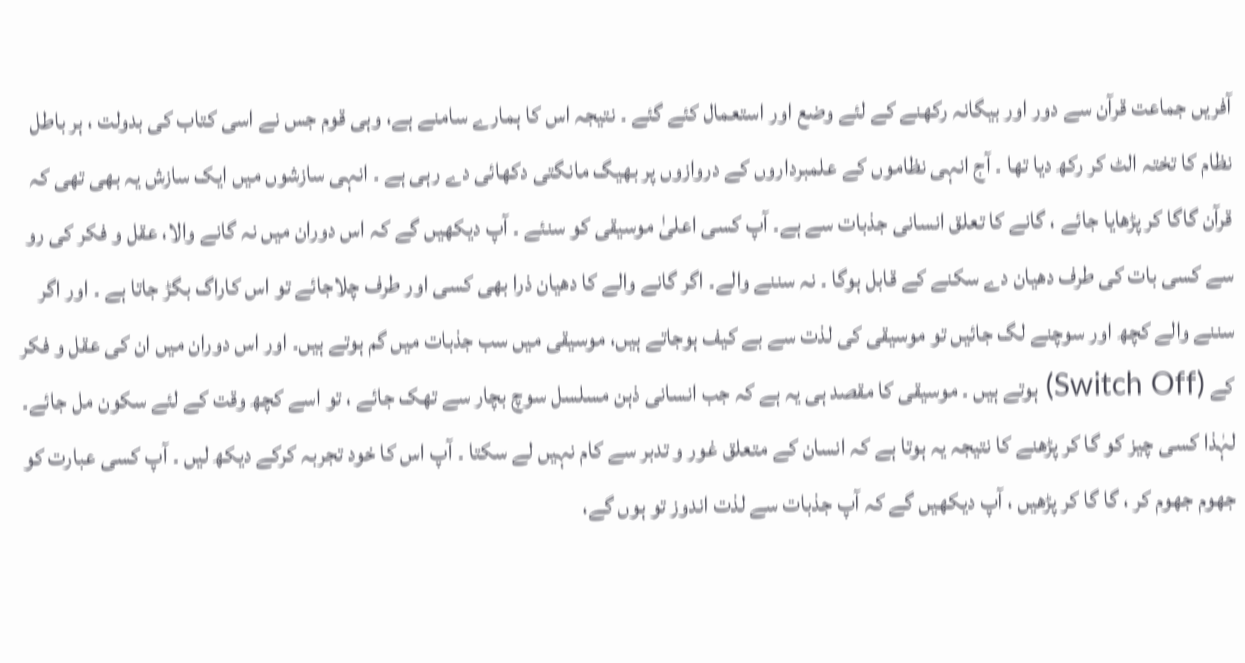آفریں جماعت قرآن سے دور اور بیگانہ رکھنے کے لئے وضع اور استعمال کئے گئے ۔ نتیجہ اس کا ہمارے سامنے ہے، وہی قوم جس نے اسی کتاب کی بدولت ، ہر باطل نظام کا تختہ الٹ کر رکھ دیا تھا ۔ آج انہی نظاموں کے علمبرداروں کے دروازوں پر بھیگ مانگتی دکھائی دے رہی ہے ۔ انہی سازشوں میں ایک سازش یہ بھی تھی کہ قرآن گاگا کر پڑھایا جائے ، گانے کا تعلق انسانی جذبات سے ہے۔ آپ کسی اعلیٰ موسیقی کو سنئے ۔ آپ دیکھیں گے کہ اس دوران میں نہ گانے والا، عقل و فکر کی رو سے کسی بات کی طرف دھیان دے سکنے کے قابل ہوگا ۔ نہ سننے والے۔ اگر گانے والے کا دھیان ذرا بھی کسی اور طرف چلاجائے تو اس کاراگ بگڑ جاتا ہے ۔ اور اگر سننے والے کچھ اور سوچنے لگ جائیں تو موسیقی کی لذت سے بے کیف ہوجاتے ہیں، موسیقی میں سب جذبات میں گم ہوتے ہیں۔ اور اس دوران میں ان کی عقل و فکر کے (Switch Off) ہوتے ہیں ۔ موسیقی کا مقصد ہی یہ ہے کہ جب انسانی ذہن مسلسل سوچ بچار سے تھک جائے ، تو اسے کچھ وقت کے لئے سکون مل جائے۔ لہٰذا کسی چیز کو گا کر پڑھنے کا نتیجہ یہ ہوتا ہے کہ انسان کے متعلق غور و تدبر سے کام نہیں لے سکتا ۔ آپ اس کا خود تجربہ کرکے دیکھ لیں ۔ آپ کسی عبارت کو جھوم جھوم کر ، گا گا کر پڑھیں ، آپ دیکھیں گے کہ آپ جذبات سے لذت اندوز تو ہوں گے،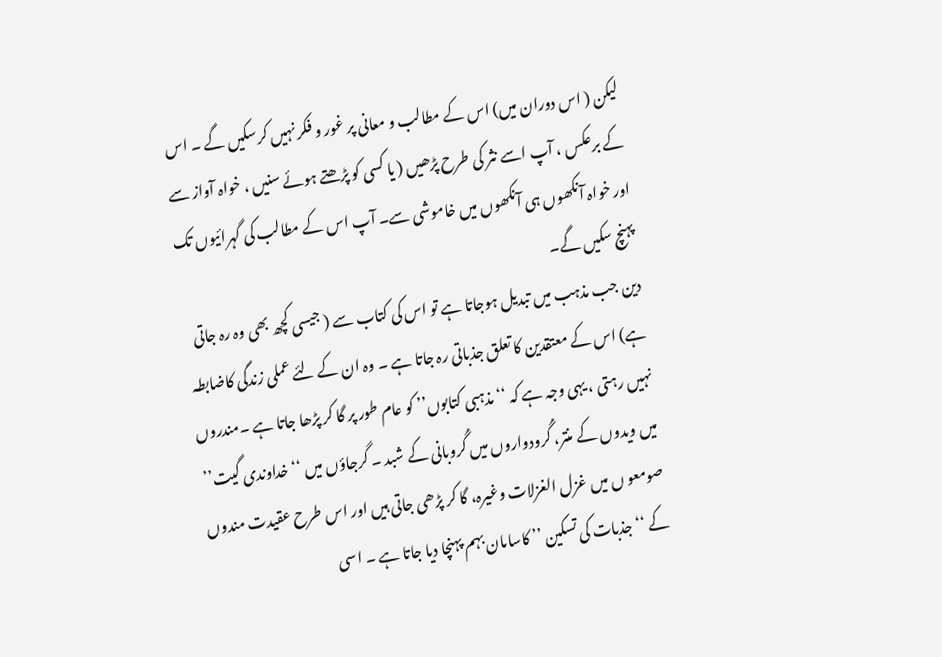لیکن ( اس دوران میں) اس کے مطالب و معانی پر غور و فکر نہیں کرسکیں گے ۔ اس کے برعکس ، آپ اسے نثر کی طرح پڑھیں ( یا کسی کو پڑھتے ہوئے سنیں ، خواہ آواز سے اور خواہ آنکھوں ہی آنکھوں میں خاموشی سے۔ آپ اس کے مطالب کی گہرائیوں تک پہنچ سکیں گے۔
دین جب مذہب میں تبدیل ہوجاتا ہے تو اس کی کتاب سے ( جیسی کچھ بھی وہ رہ جاتی ہے) اس کے معتقدین کا تعلق جذباتی رہ جاتا ہے ۔ وہ ان کے لئے عملی زندگی کاضابطہ نہیں رہتی ، یہی وجہ ہے کہ ‘‘مذہبی کتابوں’’ کو عام طور پر گا کر پڑھا جاتا ہے ۔مندروں میں ویدوں کے منتر، گُرودواروں میں گُروبانی کے شبد ۔ گرجاؤں میں ‘‘خداوندی گیت’’ صومعو ں میں غزل الغزلات وغیرہ، گا کر پڑھی جاتی ہیں اور اس طرح عقیدت مندوں کے ‘‘جذبات کی تسکین ’’ کاسامان بہم پہنچا دیا جاتا ہے ۔ اسی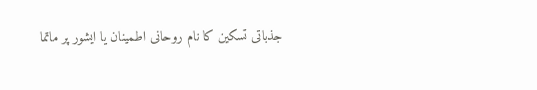جذباتی تسکین کا نام روحانی اطمینان یا ایشور پر ماتما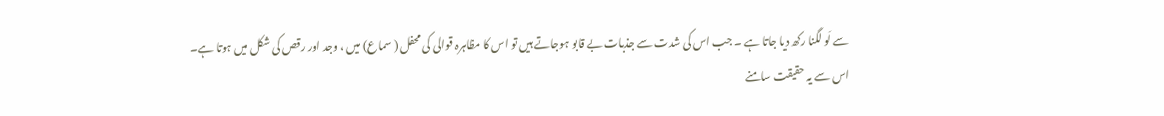سے لَو لگنا رکھ دیا جاتا ہے ۔ جب اس کی شدت سے جذبات بے قابو ہوجاتے ہیں تو اس کا مظاہرہ قوالی کی محفل ( سماع) میں ، وجد اور رقص کی شکل میں ہوتا ہے۔
اس سے یہ حقیقت سامنے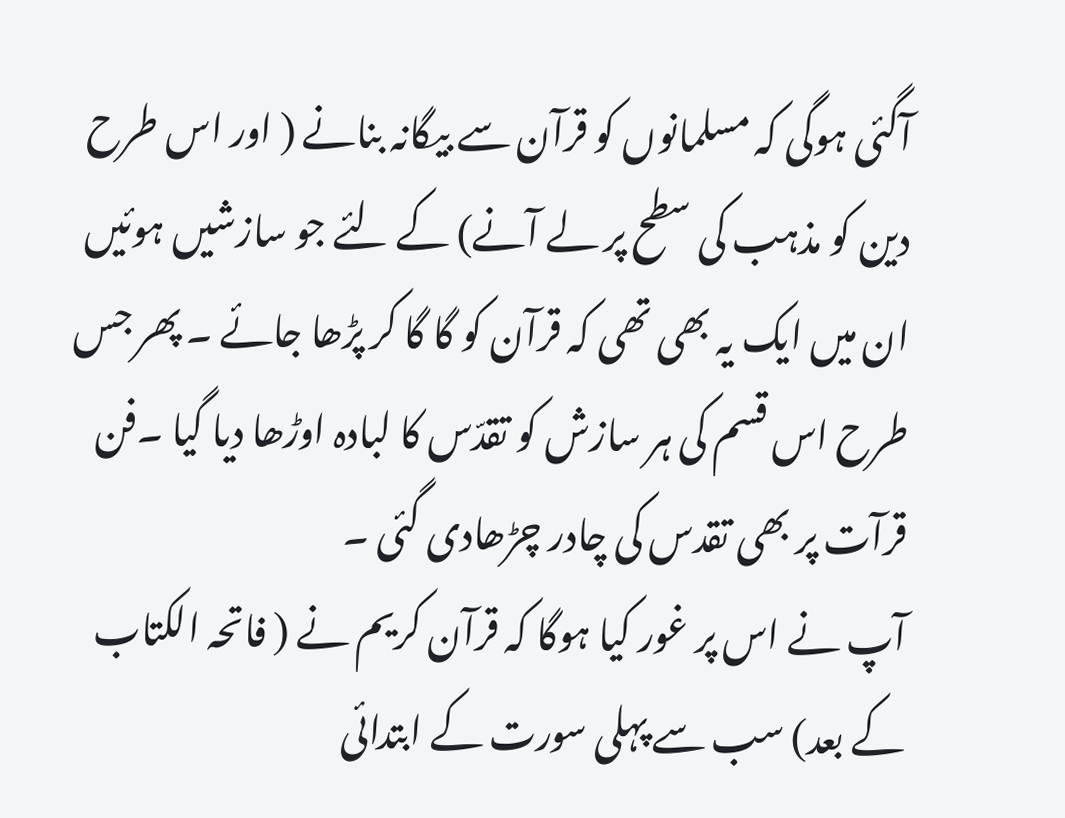آگئی ہوگی کہ مسلمانوں کو قرآن سے بیگانہ بنانے ( اور اس طرح دین کو مذہب کی سطح پر لے آنے) کے لئے جو سازشیں ہوئیں ان میں ایک یہ بھی تھی کہ قرآن کو گا گا کر پڑھا جائے ۔ پھر جس طرح اس قسم کی ہر سازش کو تقدّس کا لبادہ اوڑھا دیا گیا ۔فن قرآت پر بھی تقدس کی چادر چڑھادی گئی ۔
آپ نے اس پر غور کیا ہوگا کہ قرآن کریم نے ( فاتحہ الکتاب کے بعد) سب سے پہلی سورت کے ابتدائی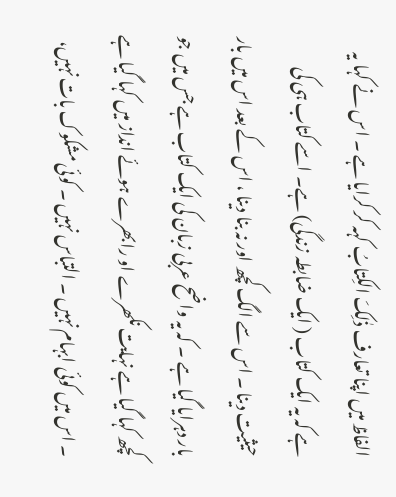الفاظ میں اپنا تعارف ذٰلِکَ الکِتابُ کہہ کر کرایا ہے ۔ اس نے کہا یہ ہے کہ یہ ایک کتاب ( ایک ضابطہ زندگی) ہے۔ اسے کتاب ہی کی حیثیت دینا ۔ اس سے الگ کچھ اور نہ بنا دینا ، اس کے بعد اس میں بار بار دہرایا گیا ہے ۔ کہ یہ واضح عربی زبان کی ایک کتاب ہے جس میں جو کچھ کہا گیا ہے نہایت نکھرے او رابھرے ہوئے انداز میں کہا گیا ہے ۔ اس میں کوئی ابہام نہیں ۔ التباس نہیں ۔ کوئی مشکوک بات نہیں،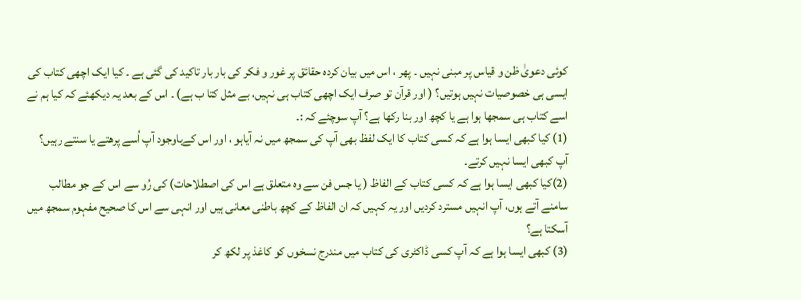کوئی دعویٰ ظن و قیاس پر مبنی نہیں ۔ پھر ، اس میں بیان کردہ حقائق پر غور و فکر کی بار بار تاکید کی گئی ہے ۔ کیا ایک اچھی کتاب کی ایسی ہی خصوصیات نہیں ہوتیں؟ ( اور قرآن تو صرف ایک اچھی کتاب ہی نہیں، بے مثل کتا ب ہے) ۔ اس کے بعد یہ دیکھئے کہ کیا ہم نے اسے کتاب ہی سمجھا ہوا ہے یا کچھ اور بنا رکھا ہے؟ آپ سوچئے کہ :۔
(1) کیا کبھی ایسا ہوا ہے کہ کسی کتاب کا ایک لفظ بھی آپ کی سمجھ میں نہ آیاہو ، اور اس کےباوجود آپ اُسے پرھتے یا سنتے رہیں؟ آپ کبھی ایسا نہیں کرتے۔
(2)کیا کبھی ایسا ہوا ہے کہ کسی کتاب کے الفاظ ( یا جس فن سے وہ متعلق ہے اس کی اصطلاحات) کی رُو سے اس کے جو مطالب سامنے آتے ہوں، آپ انہیں مسترد کردیں اور یہ کہیں کہ ان الفاظ کے کچھ باطنی معانی ہیں اور انہی سے اس کا صحیح مفہوم سمجھ میں آسکتا ہے؟
(3) کبھی ایسا ہوا ہے کہ آپ کسی ڈاکٹری کی کتاب میں مندرج نسخوں کو کاغذ پر لکھ کر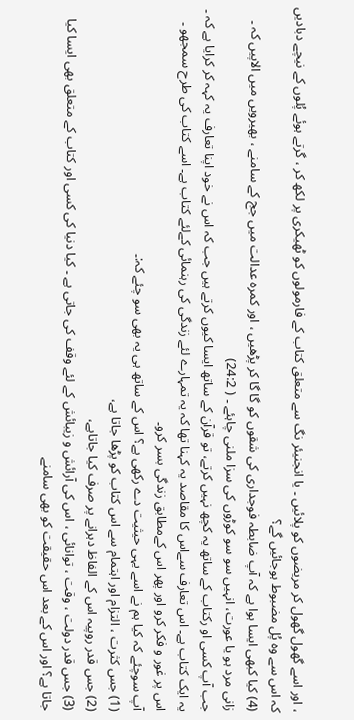، اور اسے گھول گھول کر مریضوں کو پلائیں ۔ یا انجنیئر نگ سے متعلق کتاب کے فارمولوں کو ٹھیکری پر لکھ کر ، گرتے ہوئے پُلوں کے نیچے دبادیں کہ اس سے وہ پُل مضبوط ہوجائیں گے؟
(4) کیا کبھی ایسا ہوا ہے کہ آپ ضابطہ فوجداری کی شقوں کو گا گا کر پڑھیں ، اور کمرہ عدالت میں جج کے سامنے ، بھیرویں میں الاپیں کہ ۔ زانی مرد ہو یا عورت، انہیں سو سو کوڑوں کی سزا ملنی چاہئے ۔ ( 24:2)
جب آپ کسی او رکتاب کے ساتھ یہ کچھ نہیں کرتے، تو قرآن کے ساتھ ایسا کیوں کرتے ہیں جب کہ اس نے خود اپنا تعارف یہ کہہ کر کرایا ہے کہ ۔ یہ ایک کتاب ہے۔ اس تعارف سےاس کا مقاصد یہ کہنا تھا کہ یہ تمہارے لئے زندگی کی رہنمائی کےلئے کتاب ہے۔ اسے کتاب کی طرح سمجھو ۔ اس پر غور و فکر کرو اور پھر اس کےمطابق زندگی بسر کرو۔
آپ سوچئے کہ کیا ہم نے اسے یہی حیثیت دے رکھی ہے؟ اس کے ساتھ ہی یہ بھی سو چئے کہ:۔
(1) جس کثرت ، التزام اور اہتمام سے اس کتاب کو پڑھا جاتا ہے،
(2) جس قدر روپیہ اس کے الفاظ دہرانے پر صرف کیا جاتاہے،
(3) جس قدر دولت ، وقت ، توانائی ، اس کی آرائش و زیبائش کے لئے وقف کی جاتی ہے ۔ کیا دنیا کی کسی اور کتاب کے متعلق بھی ایسا کیا جاتا ہے؟ اور اس کے بعد اس حقیقت کو بھی سامنے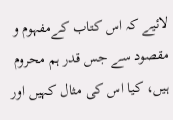لائیے کہ اس کتاب کےمفہوم و مقصود سے جس قدر ہم محروم ہیں، کیا اس کی مثال کہیں اور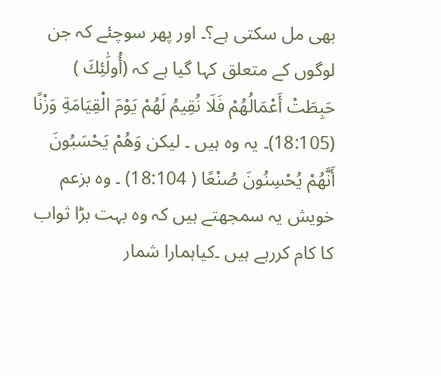بھی مل سکتی ہے؟۔ اور پھر سوچئے کہ جن لوگوں کے متعلق کہا گیا ہے کہ (أُولَٰئِكَ ) حَبِطَتْ أَعْمَالُهُمْ فَلَا نُقِيمُ لَهُمْ يَوْمَ الْقِيَامَةِ وَزْنًا (18:105)۔ یہ وہ ہیں ۔ لیکن وَهُمْ يَحْسَبُونَ أَنَّهُمْ يُحْسِنُونَ صُنْعًا ( 18:104) ۔ وہ بزعم خویش یہ سمجھتے ہیں کہ وہ بہت بڑا ثواب کا کام کررہے ہیں ۔کیاہمارا شمار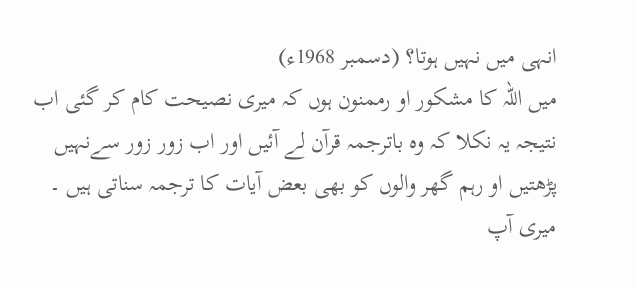انہی میں نہیں ہوتا؟ (دسمبر 1968ء)
میں اللہ کا مشکور او رممنون ہوں کہ میری نصیحت کام کر گئی اب نتیجہ یہ نکلا کہ وہ باترجمہ قرآن لے آئیں اور اب زور زور سےنہیں پڑھتیں او رہم گھر والوں کو بھی بعض آیات کا ترجمہ سناتی ہیں ۔ میری آپ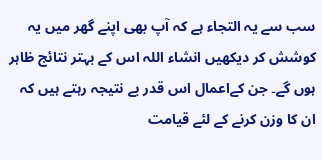سب سے یہ التجاء ہے کہ آپ بھی اپنے گھر میں یہ کوشش کر دیکھیں انشاء اللہ اس کے بہتر نتائج ظاہر ہوں گے۔ جن کےاعمال اس قدر بے نتیجہ رہتے ہیں کہ ان کا وزن کرنے کے لئے قیامت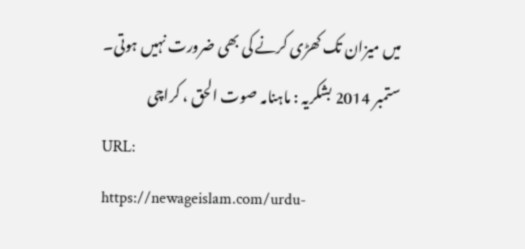میں میزان تک کھڑی کرنے کی بھی ضرورت نہیں ہوتی۔
ستمبر 2014 بشکریہ : ماہنامہ صوت الحق ، کراچی
URL:
https://newageislam.com/urdu-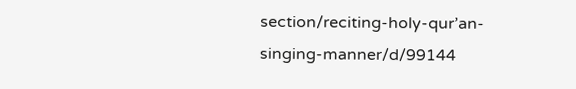section/reciting-holy-qur’an-singing-manner/d/99144